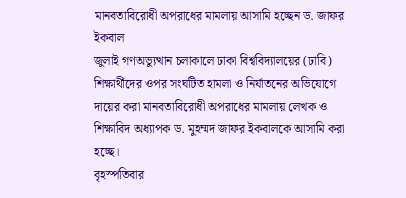মানবতাবিরোধী অপরাধের মামলায় আসামি হচ্ছেন ড. জাফর ইকবাল
জুলাই গণঅভ্যুত্থান চলাকালে ঢাকা বিশ্ববিদ্যালয়ের (ঢাবি) শিক্ষার্থীদের ওপর সংঘটিত হামলা ও নির্যাতনের অভিযোগে দায়ের করা মানবতাবিরোধী অপরাধের মামলায় লেখক ও শিক্ষাবিদ অধ্যাপক ড. মুহম্মদ জাফর ইকবালকে আসামি করা হচ্ছে।
বৃহস্পতিবার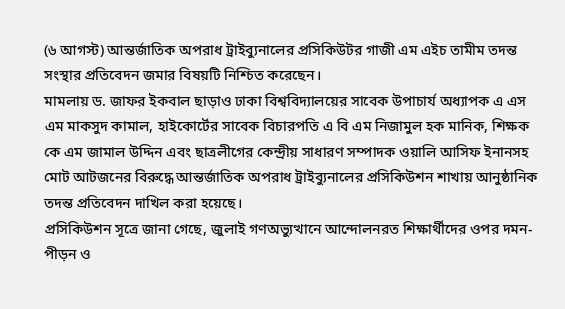(৬ আগস্ট) আন্তর্জাতিক অপরাধ ট্রাইব্যুনালের প্রসিকিউটর গাজী এম এইচ তামীম তদন্ত সংস্থার প্রতিবেদন জমার বিষয়টি নিশ্চিত করেছেন।
মামলায় ড. জাফর ইকবাল ছাড়াও ঢাকা বিশ্ববিদ্যালয়ের সাবেক উপাচার্য অধ্যাপক এ এস এম মাকসুদ কামাল, হাইকোর্টের সাবেক বিচারপতি এ বি এম নিজামুল হক মানিক, শিক্ষক কে এম জামাল উদ্দিন এবং ছাত্রলীগের কেন্দ্রীয় সাধারণ সম্পাদক ওয়ালি আসিফ ইনানসহ মোট আটজনের বিরুদ্ধে আন্তর্জাতিক অপরাধ ট্রাইব্যুনালের প্রসিকিউশন শাখায় আনুষ্ঠানিক তদন্ত প্রতিবেদন দাখিল করা হয়েছে।
প্রসিকিউশন সূত্রে জানা গেছে, জুলাই গণঅভ্যুত্থানে আন্দোলনরত শিক্ষার্থীদের ওপর দমন-পীড়ন ও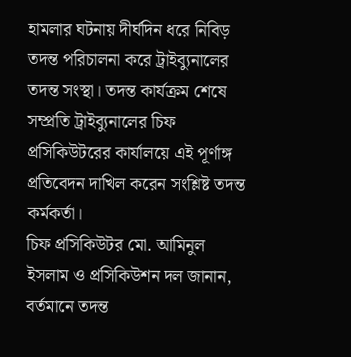হামলার ঘটনায় দীর্ঘদিন ধরে নিবিড় তদন্ত পরিচালনা করে ট্রাইব্যুনালের তদন্ত সংস্থা। তদন্ত কার্যক্রম শেষে সম্প্রতি ট্রাইব্যুনালের চিফ প্রসিকিউটরের কার্যালয়ে এই পূর্ণাঙ্গ প্রতিবেদন দাখিল করেন সংশ্লিষ্ট তদন্ত কর্মকর্তা।
চিফ প্রসিকিউটর মো. আমিনুল ইসলাম ও প্রসিকিউশন দল জানান, বর্তমানে তদন্ত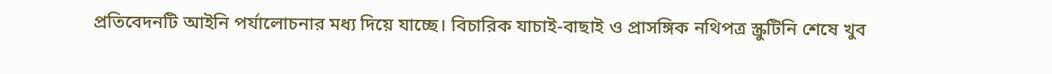প্রতিবেদনটি আইনি পর্যালোচনার মধ্য দিয়ে যাচ্ছে। বিচারিক যাচাই-বাছাই ও প্রাসঙ্গিক নথিপত্র স্ক্রুটিনি শেষে খুব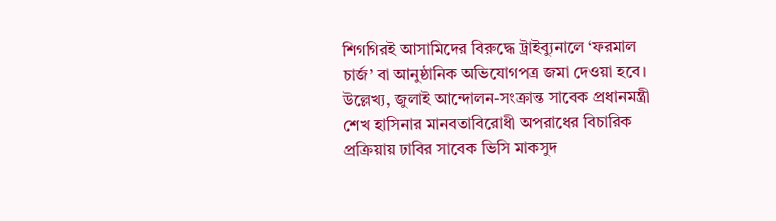শিগগিরই আসামিদের বিরুদ্ধে ট্রাইব্যুনালে ‘ফরমাল চার্জ’ বা আনুষ্ঠানিক অভিযোগপত্র জমা দেওয়া হবে।
উল্লেখ্য, জুলাই আন্দোলন-সংক্রান্ত সাবেক প্রধানমন্ত্রী শেখ হাসিনার মানবতাবিরোধী অপরাধের বিচারিক প্রক্রিয়ায় ঢাবির সাবেক ভিসি মাকসুদ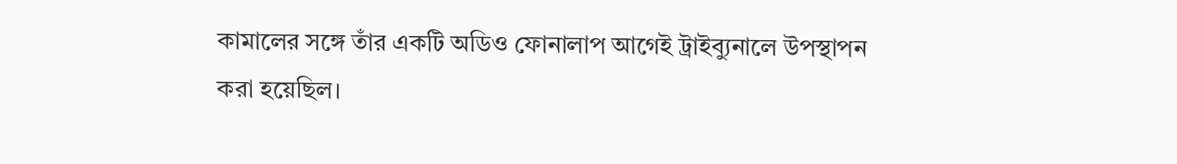কামালের সঙ্গে তাঁর একটি অডিও ফোনালাপ আগেই ট্রাইব্যুনালে উপস্থাপন করা হয়েছিল।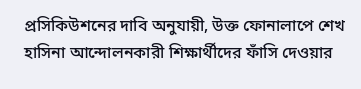প্রসিকিউশনের দাবি অনুযায়ী, উক্ত ফোনালাপে শেখ হাসিনা আন্দোলনকারী শিক্ষার্থীদের ফাঁসি দেওয়ার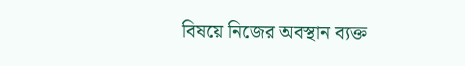বিষয়ে নিজের অবস্থান ব্যক্ত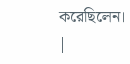করেছিলেন।
|